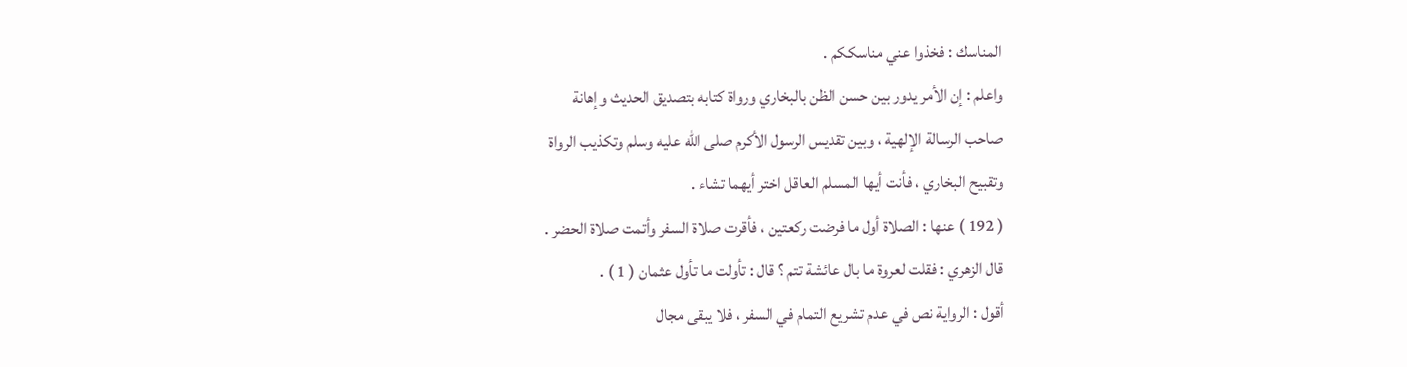المناسك : فخذوا عني مناسككم .
واعلم : إن الأمر يدور بين حسن الظن بالبخاري ورواة كتابه بتصديق الحديث وإهانة
صاحب الرسالة الإلهية ، وبين تقديس الرسول الأكرم صلى الله عليه وسلم وتكذيب الرواة
وتقبيح البخاري ، فأنت أيها المسلم العاقل اختر أيهما تشاء .
( 192 ) عنها : الصلاة أول ما فرضت ركعتين ، فأقرت صلاة السفر وأتمت صلاة الحضر .
قال الزهري : فقلت لعروة ما بال عائشة تتم ؟ قال : تأولت ما تأول عثمان ( 1 ) .
أقول : الرواية نص في عدم تشريع التمام في السفر ، فلا يبقى مجال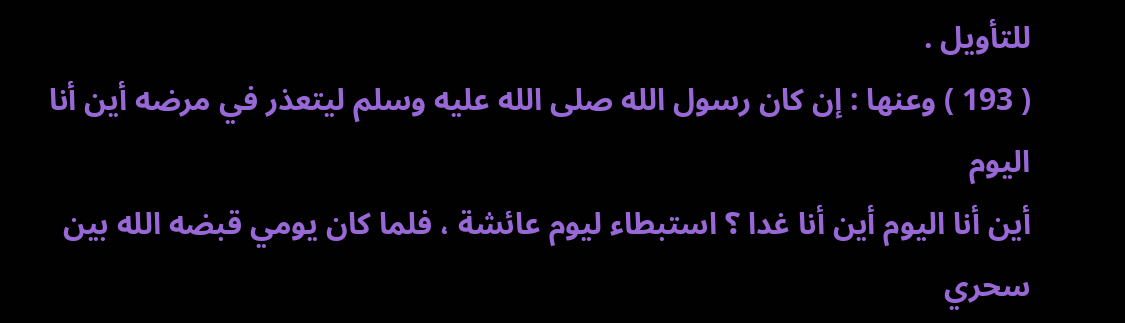للتأويل .
( 193 ) وعنها : إن كان رسول الله صلى الله عليه وسلم ليتعذر في مرضه أين أنا اليوم
أين أنا اليوم أين أنا غدا ؟ استبطاء ليوم عائشة ، فلما كان يومي قبضه الله بين
سحري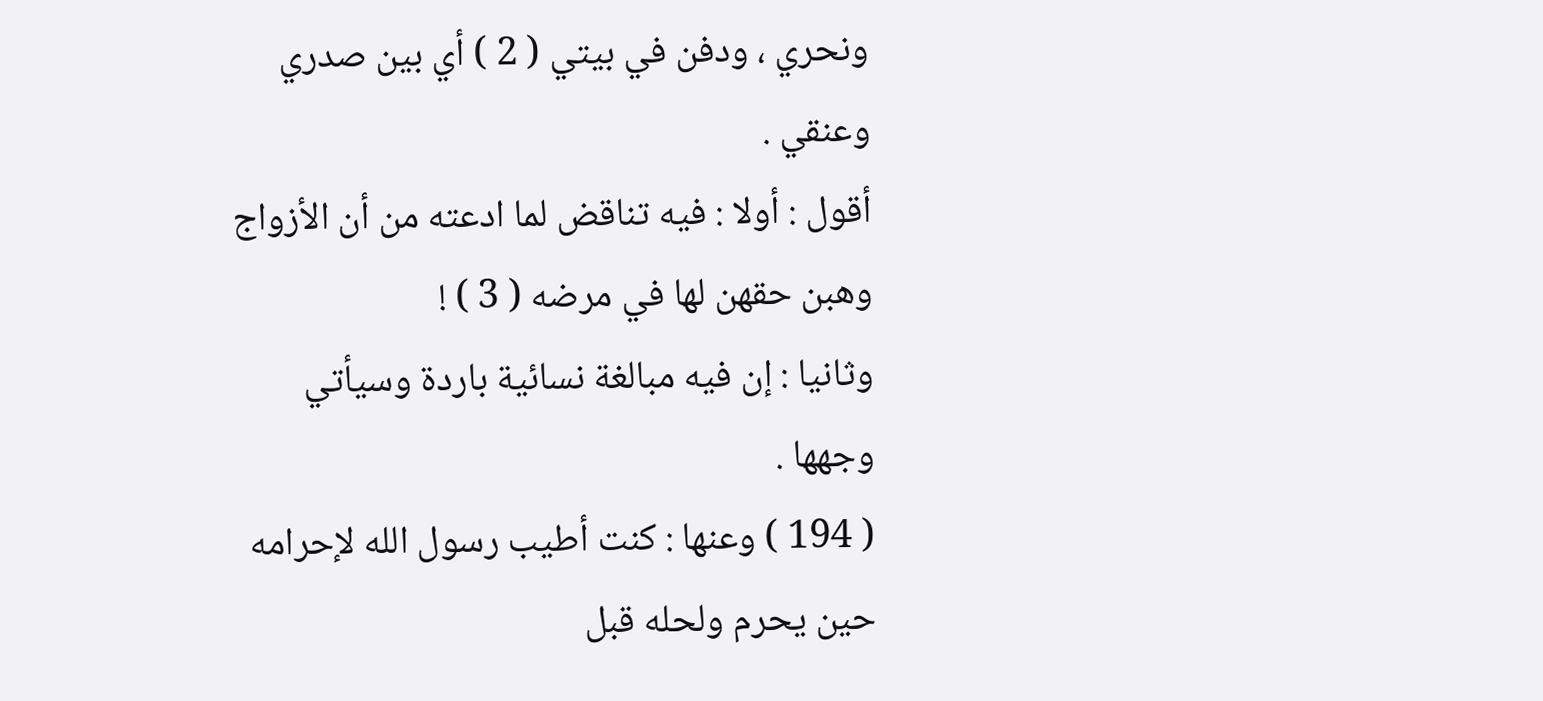ونحري ، ودفن في بيتي ( 2 ) أي بين صدري وعنقي .
أقول : أولا : فيه تناقض لما ادعته من أن الأزواج وهبن حقهن لها في مرضه ( 3 ) !
وثانيا : إن فيه مبالغة نسائية باردة وسيأتي وجهها .
( 194 ) وعنها : كنت أطيب رسول الله لإحرامه حين يحرم ولحله قبل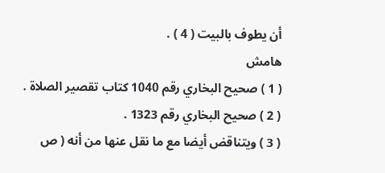أن يطوف بالبيت ( 4 ) .
هامش
( 1 ) صحيح البخاري رقم 1040 كتاب تقصير الصلاة .
( 2 ) صحيح البخاري رقم 1323 .
( 3 ) ويتناقض أيضا مع ما نقل عنها من أنه ( ص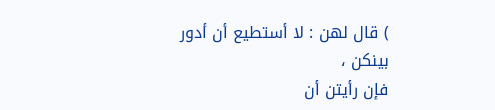) قال لهن : لا أستطيع أن أدور بينكن ،
فإن رأيتن أن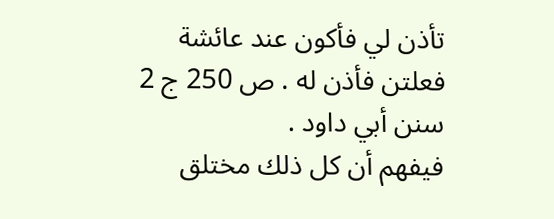تأذن لي فأكون عند عائشة فعلتن فأذن له . ص 250 ج 2 سنن أبي داود .
فيفهم أن كل ذلك مختلق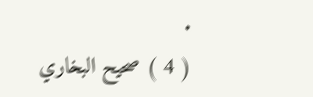.
( 4 ) صحيح البخاري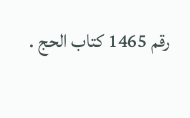رقم 1465 كتاب الحج .